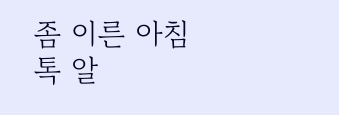좀 이른 아침
톡 알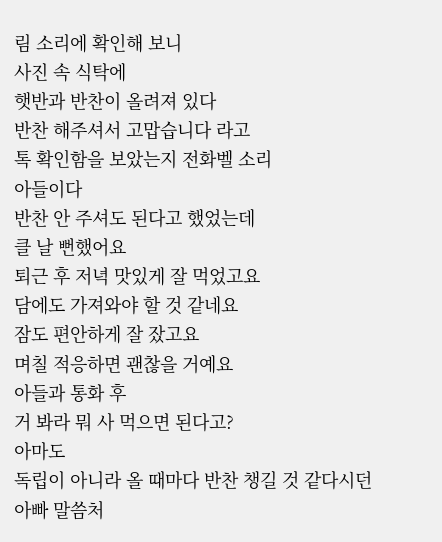림 소리에 확인해 보니
사진 속 식탁에
햇반과 반찬이 올려져 있다
반찬 해주셔서 고맙습니다 라고
톡 확인함을 보았는지 전화벨 소리
아들이다
반찬 안 주셔도 된다고 했었는데
클 날 뻔했어요
퇴근 후 저녁 맛있게 잘 먹었고요
담에도 가져와야 할 것 같네요
잠도 편안하게 잘 잤고요
며칠 적응하면 괜찮을 거예요
아들과 통화 후
거 봐라 뭐 사 먹으면 된다고?
아마도
독립이 아니라 올 때마다 반찬 챙길 것 같다시던
아빠 말씀처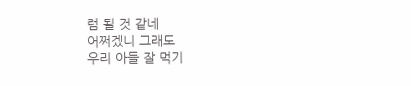럼 될 것 같네
어쩌겠니 그래도
우리 아들 잘 먹기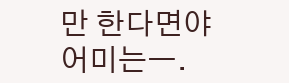만 한다면야
어미는ㅡ.